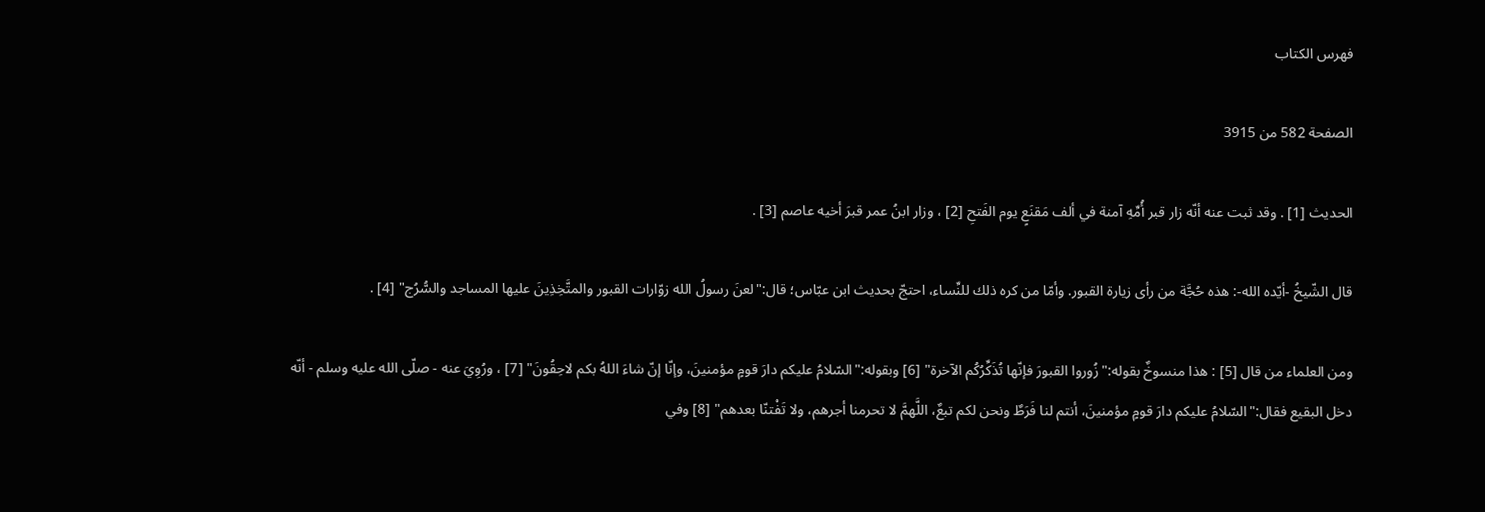فهرس الكتاب

الصفحة 582 من 3915

الحديث [1] . وقد ثبت عنه أنّه زار قبر أُمِّهِ آمنة في ألف مَقنَعٍ يوم الفَتحِ [2] ، وزار ابنُ عمر قبرَ أخيه عاصم [3] .

قال الشّيخُ -أيّده الله-: هذه حُجَّة من رأى زيارة القبور. وأمّا من كره ذلك للنِّساء، احتجّ بحديث ابن عبّاس؛ قال:"لعنَ رسولُ الله زوّارات القبور والمتَّخِذِينَ عليها المساجد والسُّرُج" [4] .

ومن العلماء من قال [5] : هذا منسوخٌ بقوله:"زُوروا القبورَ فإنّها تُذَكِّرُكُم الآخرة" [6] وبقوله:"السّلامُ عليكم دارَ قومٍ مؤمنينَ، وإنّا إنّ شاءَ اللهُ بكم لاحِقُونَ" [7] ، ورُوِيَ عنه - صلّى الله عليه وسلم - أنّه دخل البقيع فقال:"السّلامُ عليكم دارَ قومٍ مؤمنينَ، أنتم لنا فَرَطٌ ونحن لكم تبعٌ، اللَّهمَّ لا تحرمنا أجرهم، ولا تَفْتنّا بعدهم" [8] وفي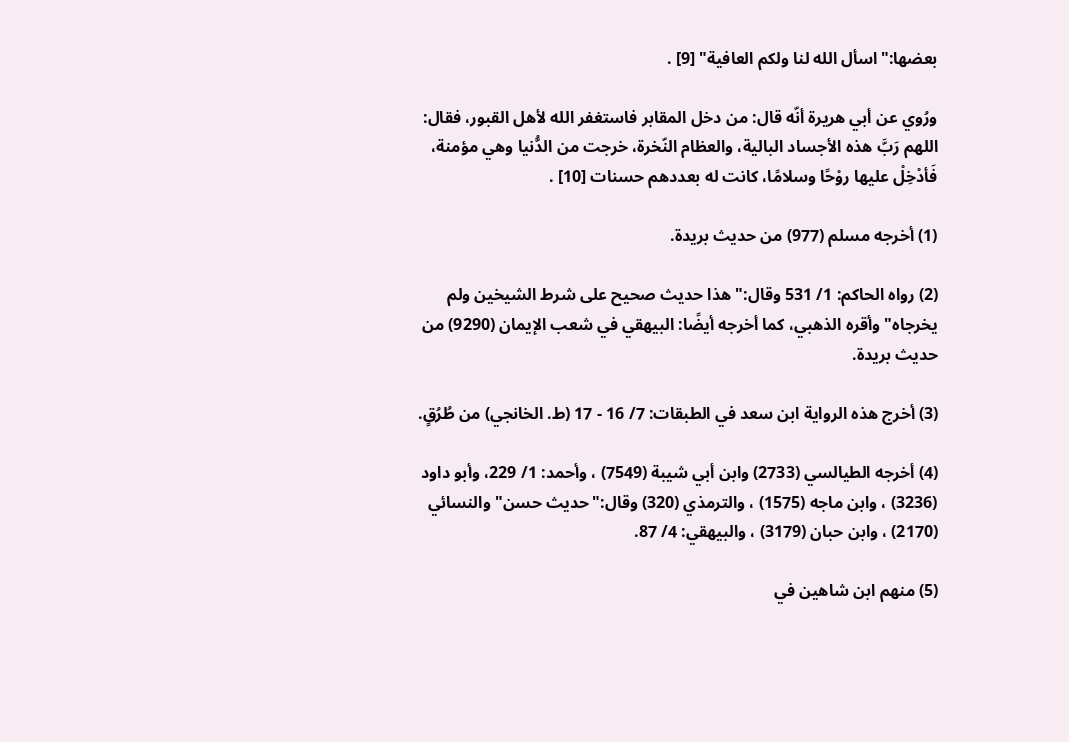بعضها:"اسأل الله لنا ولكم العافية" [9] .

ورُوي عن أبي هريرة أنّه قال: من دخل المقابر فاستغفر الله لأهل القبور، فقال: اللهم رَبَّ هذه الأجساد البالية، والعظام النّخرة، خرجت من الدُّنيا وهي مؤمنة، فَأدْخِلْ عليها روْحًا وسلامًا، كانت له بعددهم حسنات [10] .

(1) أخرجه مسلم (977) من حديث بريدة.

(2) رواه الحاكم: 1/ 531 وقال:"هذا حديث صحيح على شرط الشيخين ولم يخرجاه"وأقره الذهبي، كما أخرجه أيضًا: البيهقي في شعب الإيمان (9290) من حديث بريدة.

(3) أخرج هذه الرواية ابن سعد في الطبقات: 7/ 16 - 17 (ط. الخانجي) من طُرُقٍ.

(4) أخرجه الطيالسي (2733) وابن أبي شيبة (7549) ، وأحمد: 1/ 229، وأبو داود (3236) ، وابن ماجه (1575) ، والترمذي (320) وقال:"حديث حسن"والنسائي (2170) ، وابن حبان (3179) ، والبيهقي: 4/ 87.

(5) منهم ابن شاهين في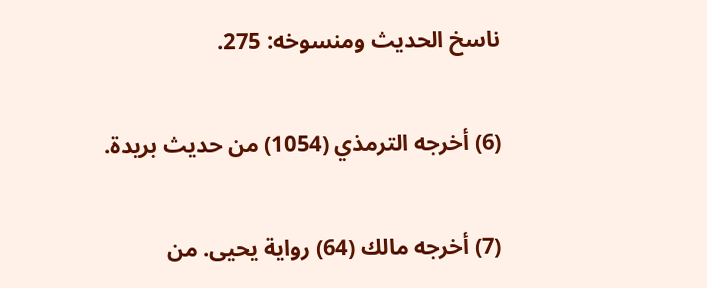ناسخ الحديث ومنسوخه: 275.

(6) أخرجه الترمذي (1054) من حديث بريدة.

(7) أخرجه مالك (64) رواية يحيى. من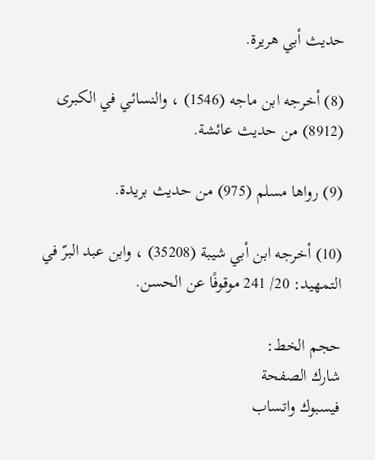حديث أبي هريرة.

(8) أخرجه ابن ماجه (1546) ، والنسائي في الكبرى (8912) من حديث عائشة.

(9) رواها مسلم (975) من حديث بريدة.

(10) أخرجه ابن أبي شيبة (35208) ، وابن عبد البرّ في التمهيد: 20/ 241 موقوفًا عن الحسن.

حجم الخط:
شارك الصفحة
فيسبوك واتساب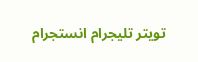تويتر تليجرام انستجرام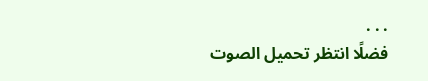. . .
فضلًا انتظر تحميل الصوت